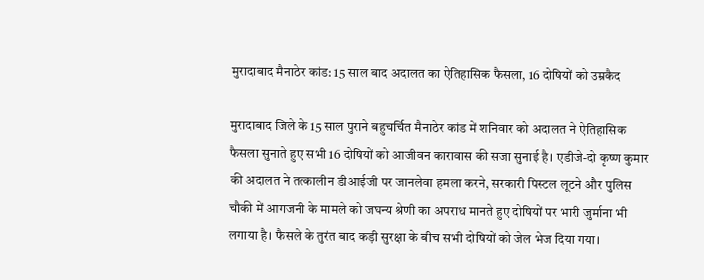मुरादाबाद मैनाठेर कांड: 15 साल बाद अदालत का ऐतिहासिक फैसला, 16 दोषियों को उम्रकैद

मुरादाबाद जिले के 15 साल पुराने बहुचर्चित मैनाठेर कांड में शनिवार को अदालत ने ऐतिहासिक फैसला सुनाते हुए सभी 16 दोषियों को आजीवन कारावास की सजा सुनाई है। एडीजे-दो कृष्ण कुमार की अदालत ने तत्कालीन डीआईजी पर जानलेवा हमला करने, सरकारी पिस्टल लूटने और पुलिस चौकी में आगजनी के मामले को जघन्य श्रेणी का अपराध मानते हुए दोषियों पर भारी जुर्माना भी लगाया है। फैसले के तुरंत बाद कड़ी सुरक्षा के बीच सभी दोषियों को जेल भेज दिया गया।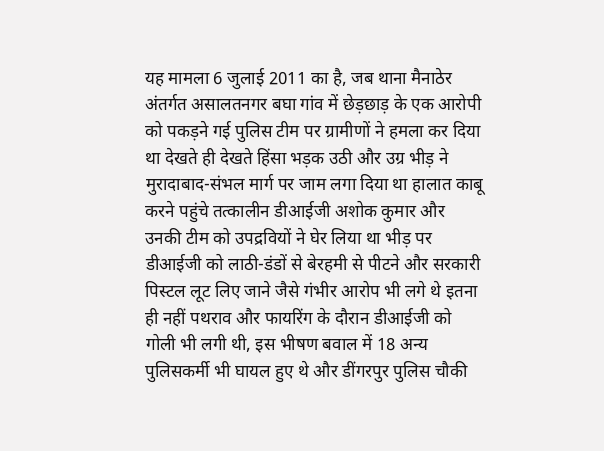यह मामला 6 जुलाई 2011 का है, जब थाना मैनाठेर अंतर्गत असालतनगर बघा गांव में छेड़छाड़ के एक आरोपी को पकड़ने गई पुलिस टीम पर ग्रामीणों ने हमला कर दिया था देखते ही देखते हिंसा भड़क उठी और उग्र भीड़ ने मुरादाबाद-संभल मार्ग पर जाम लगा दिया था हालात काबू करने पहुंचे तत्कालीन डीआईजी अशोक कुमार और उनकी टीम को उपद्रवियों ने घेर लिया था भीड़ पर डीआईजी को लाठी-डंडों से बेरहमी से पीटने और सरकारी पिस्टल लूट लिए जाने जैसे गंभीर आरोप भी लगे थे इतना ही नहीं पथराव और फायरिंग के दौरान डीआईजी को गोली भी लगी थी, इस भीषण बवाल में 18 अन्य पुलिसकर्मी भी घायल हुए थे और डींगरपुर पुलिस चौकी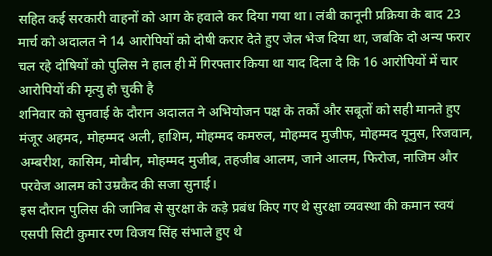सहित कई सरकारी वाहनों को आग के हवाले कर दिया गया था। लंबी कानूनी प्रक्रिया के बाद 23 मार्च को अदालत ने 14 आरोपियों को दोषी करार देते हुए जेल भेज दिया था, जबकि दो अन्य फरार चल रहे दोषियों को पुलिस ने हाल ही में गिरफ्तार किया था याद दिला दे कि 16 आरोपियों में चार आरोपियों की मृत्यु हो चुकी है
शनिवार को सुनवाई के दौरान अदालत ने अभियोजन पक्ष के तर्कों और सबूतों को सही मानते हुए मंजूर अहमद, मोहम्मद अली, हाशिम, मोहम्मद कमरुल, मोहम्मद मुजीफ, मोहम्मद यूनुस, रिजवान, अम्बरीश, कासिम, मोबीन, मोहम्मद मुजीब, तहजीब आलम, जाने आलम, फिरोज, नाजिम और परवेज आलम को उम्रकैद की सजा सुनाई।
इस दौरान पुलिस की जानिब से सुरक्षा के कड़े प्रबंध किए गए थे सुरक्षा व्यवस्था की कमान स्वयं एसपी सिटी कुमार रण विजय सिंह संभाले हुए थे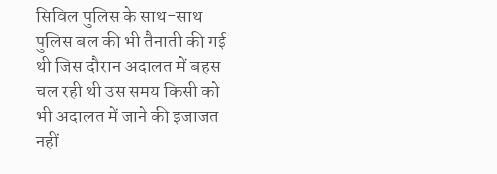सिविल पुलिस के साथ-साथ पुलिस बल की भी तैनाती की गई थी जिस दौरान अदालत में बहस चल रही थी उस समय किसी को भी अदालत में जाने की इजाजत नहीं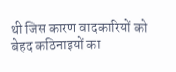थी जिस कारण वादकारियों को बेहद कठिनाइयों का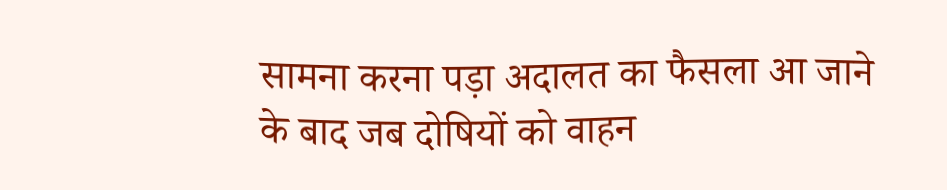सामना करना पड़ा अदालत का फैसला आ जाने के बाद जब दोषियों को वाहन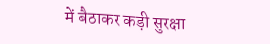में बैठाकर कड़ी सुरक्षा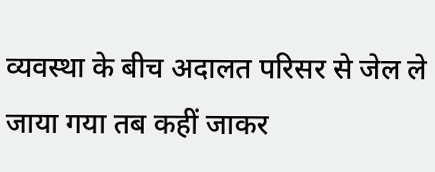व्यवस्था के बीच अदालत परिसर से जेल ले जाया गया तब कहीं जाकर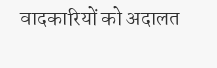वादकारियों को अदालत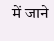में जाने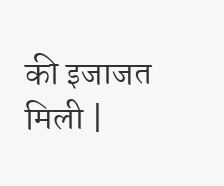की इजाजत मिली |